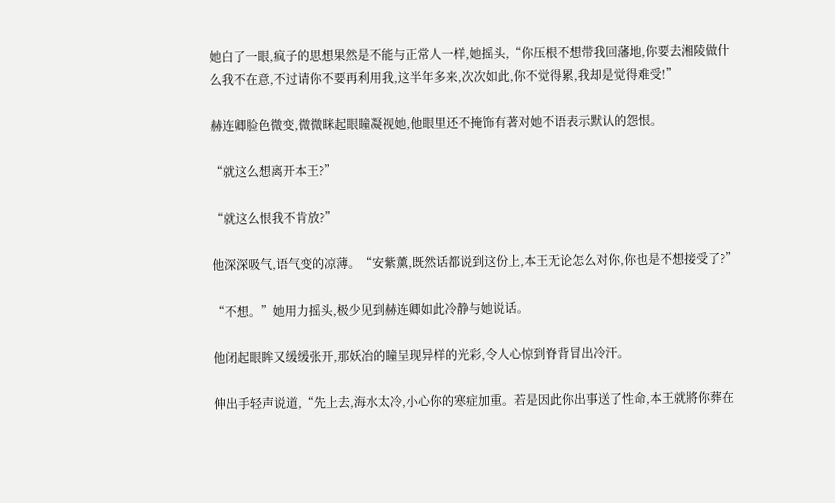她白了一眼,疯子的思想果然是不能与正常人一样,她摇头,“你压根不想带我回藩地,你要去湘陵做什么我不在意,不过请你不要再利用我,这半年多来,次次如此,你不觉得累,我却是觉得难受!”

赫连卿脸色微变,微微眯起眼瞳凝视她,他眼里还不掩饰有著对她不语表示默认的怨恨。

“就这么想离开本王?”

“就这么恨我不肯放?”

他深深吸气,语气变的凉薄。“安紫薰,既然话都说到这份上,本王无论怎么对你,你也是不想接受了?”

“不想。”她用力摇头,极少见到赫连卿如此冷静与她说话。

他闭起眼眸又缓缓张开,那妖冶的瞳呈现异样的光彩,令人心惊到脊背冒出冷汗。

伸出手轻声说道,“先上去,海水太冷,小心你的寒症加重。若是因此你出事送了性命,本王就將你葬在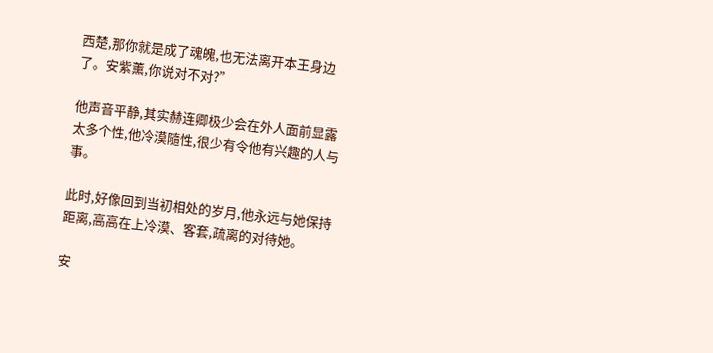西楚,那你就是成了魂魄,也无法离开本王身边了。安紫薰,你说对不对?”

他声音平静,其实赫连卿极少会在外人面前显露太多个性,他冷漠隨性,很少有令他有兴趣的人与事。

此时,好像回到当初相处的岁月,他永远与她保持距离,高高在上冷漠、客套,疏离的对待她。

安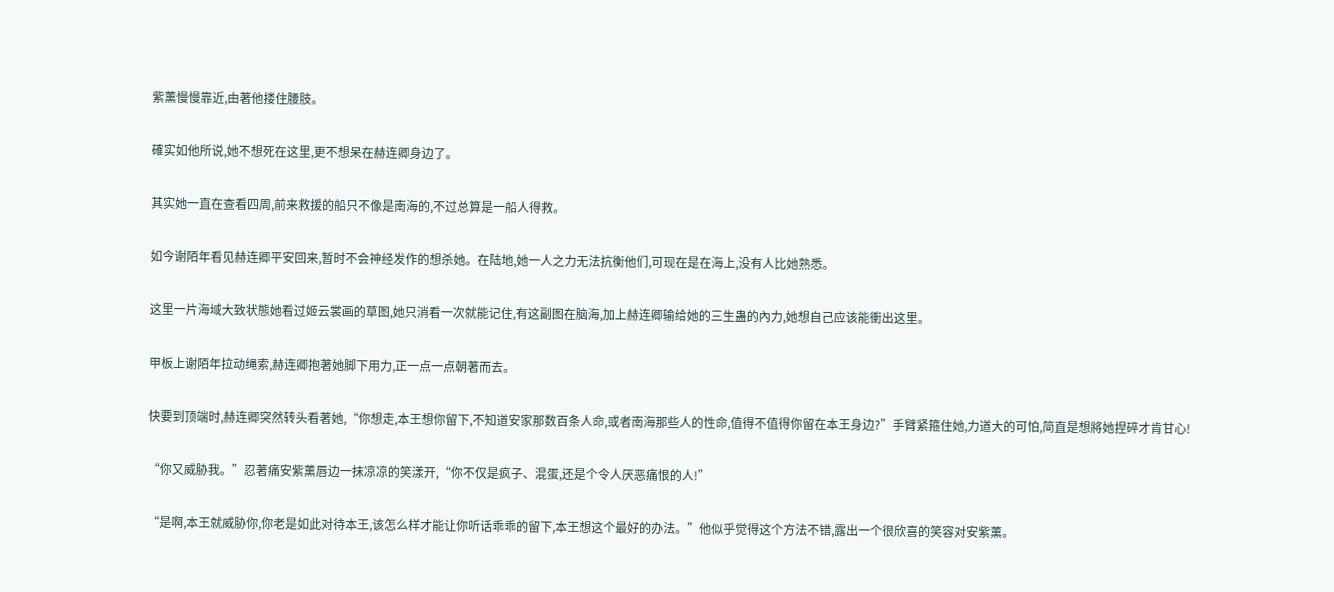紫薰慢慢靠近,由著他搂住腰肢。

確实如他所说,她不想死在这里,更不想呆在赫连卿身边了。

其实她一直在查看四周,前来救援的船只不像是南海的,不过总算是一船人得救。

如今谢陌年看见赫连卿平安回来,暂时不会神经发作的想杀她。在陆地,她一人之力无法抗衡他们,可现在是在海上,没有人比她熟悉。

这里一片海域大致状態她看过姬云裳画的草图,她只消看一次就能记住,有这副图在脑海,加上赫连卿输给她的三生蛊的內力,她想自己应该能衝出这里。

甲板上谢陌年拉动绳索,赫连卿抱著她脚下用力,正一点一点朝著而去。

快要到顶端时,赫连卿突然转头看著她,“你想走,本王想你留下,不知道安家那数百条人命,或者南海那些人的性命,值得不值得你留在本王身边?”手臂紧箍住她,力道大的可怕,简直是想將她捏碎才肯甘心!

“你又威胁我。”忍著痛安紫薰唇边一抹凉凉的笑漾开,“你不仅是疯子、混蛋,还是个令人厌恶痛恨的人!”

“是啊,本王就威胁你,你老是如此对待本王,该怎么样才能让你听话乖乖的留下,本王想这个最好的办法。”他似乎觉得这个方法不错,露出一个很欣喜的笑容对安紫薰。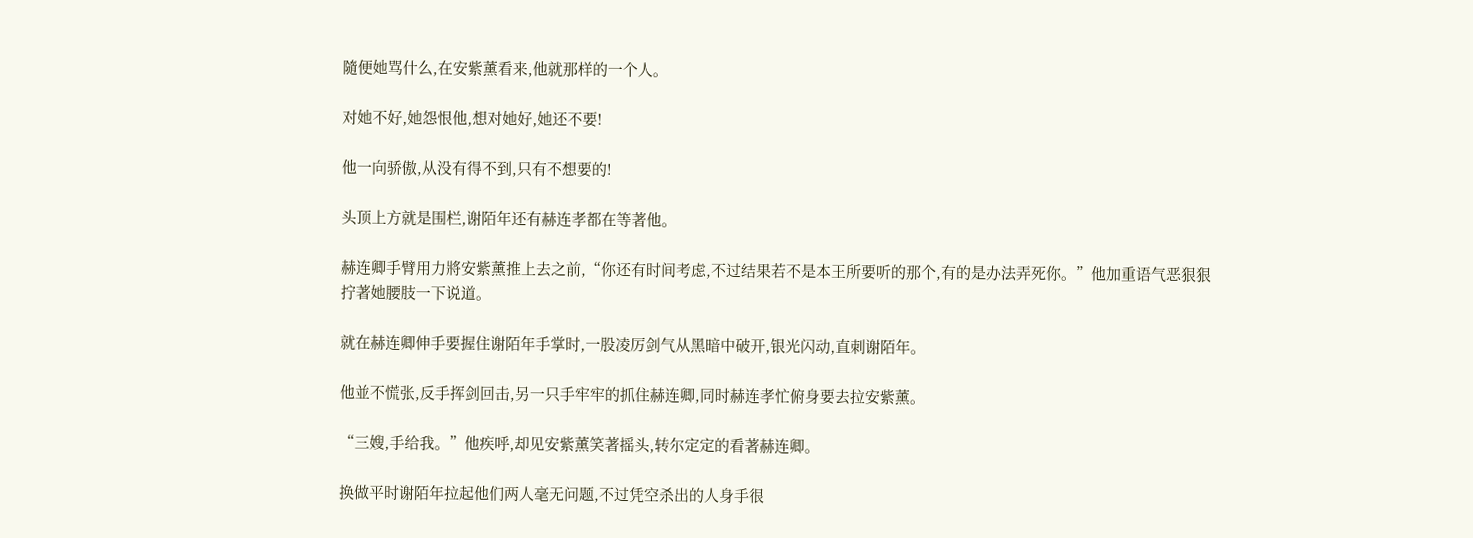隨便她骂什么,在安紫薰看来,他就那样的一个人。

对她不好,她怨恨他,想对她好,她还不要!

他一向骄傲,从没有得不到,只有不想要的!

头顶上方就是围栏,谢陌年还有赫连孝都在等著他。

赫连卿手臂用力將安紫薰推上去之前,“你还有时间考虑,不过结果若不是本王所要听的那个,有的是办法弄死你。”他加重语气恶狠狠拧著她腰肢一下说道。

就在赫连卿伸手要握住谢陌年手掌时,一股凌厉剑气从黑暗中破开,银光闪动,直刺谢陌年。

他並不慌张,反手挥剑回击,另一只手牢牢的抓住赫连卿,同时赫连孝忙俯身要去拉安紫薰。

“三嫂,手给我。”他疾呼,却见安紫薰笑著摇头,转尔定定的看著赫连卿。

换做平时谢陌年拉起他们两人毫无问题,不过凭空杀出的人身手很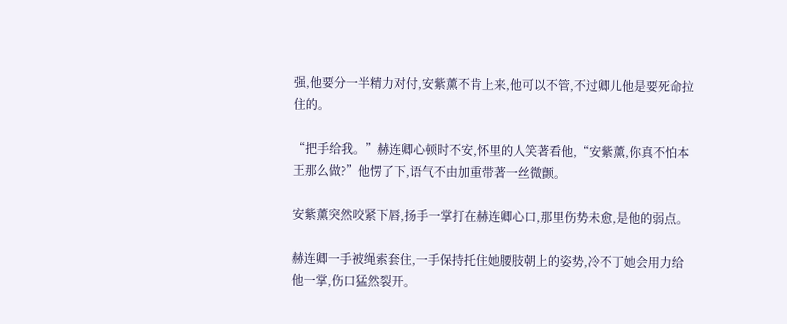强,他要分一半精力对付,安紫薰不肯上来,他可以不管,不过卿儿他是要死命拉住的。

“把手给我。”赫连卿心顿时不安,怀里的人笑著看他,“安紫薰,你真不怕本王那么做?”他愣了下,语气不由加重带著一丝微颤。

安紫薰突然咬紧下唇,扬手一掌打在赫连卿心口,那里伤势未愈,是他的弱点。

赫连卿一手被绳索套住,一手保持托住她腰肢朝上的姿势,冷不丁她会用力给他一掌,伤口猛然裂开。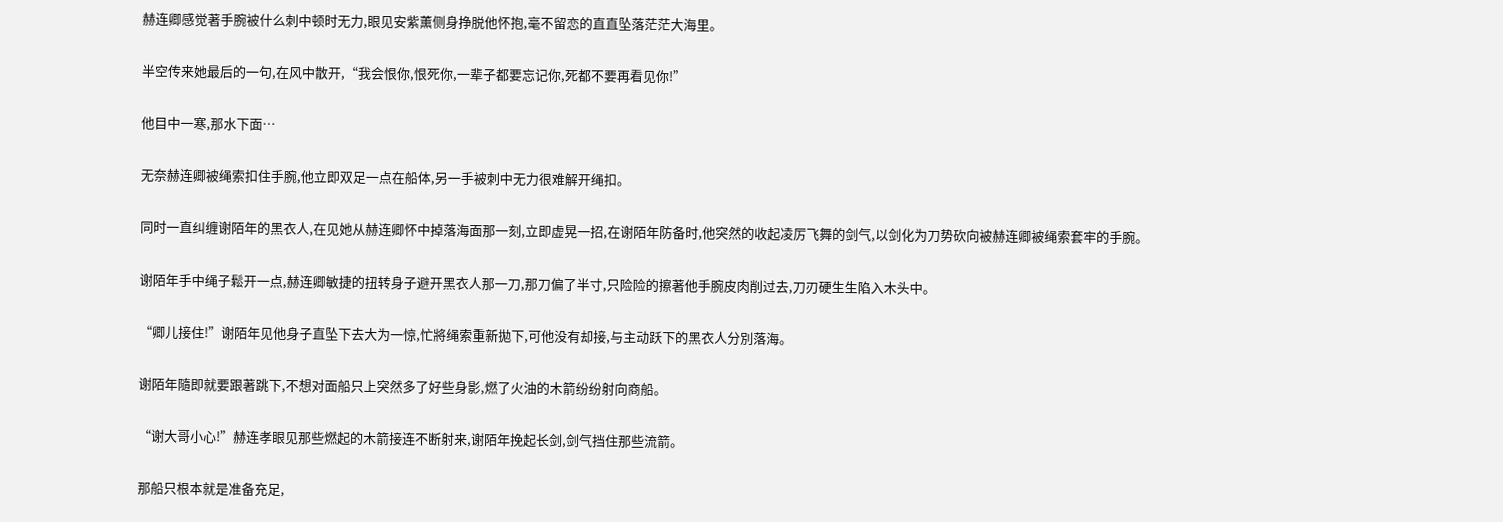赫连卿感觉著手腕被什么刺中顿时无力,眼见安紫薰侧身挣脱他怀抱,毫不留恋的直直坠落茫茫大海里。

半空传来她最后的一句,在风中散开,“我会恨你,恨死你,一辈子都要忘记你,死都不要再看见你!”

他目中一寒,那水下面…

无奈赫连卿被绳索扣住手腕,他立即双足一点在船体,另一手被刺中无力很难解开绳扣。

同时一直纠缠谢陌年的黑衣人,在见她从赫连卿怀中掉落海面那一刻,立即虚晃一招,在谢陌年防备时,他突然的收起凌厉飞舞的剑气,以剑化为刀势砍向被赫连卿被绳索套牢的手腕。

谢陌年手中绳子鬆开一点,赫连卿敏捷的扭转身子避开黑衣人那一刀,那刀偏了半寸,只险险的擦著他手腕皮肉削过去,刀刃硬生生陷入木头中。

“卿儿接住!”谢陌年见他身子直坠下去大为一惊,忙將绳索重新拋下,可他没有却接,与主动跃下的黑衣人分別落海。

谢陌年隨即就要跟著跳下,不想对面船只上突然多了好些身影,燃了火油的木箭纷纷射向商船。

“谢大哥小心!”赫连孝眼见那些燃起的木箭接连不断射来,谢陌年挽起长剑,剑气挡住那些流箭。

那船只根本就是准备充足,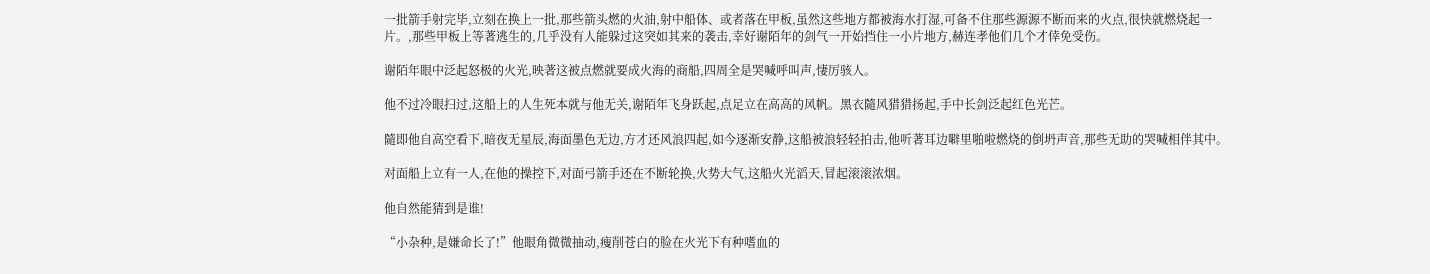一批箭手射完毕,立刻在换上一批,那些箭头燃的火油,射中船体、或者落在甲板,虽然这些地方都被海水打湿,可备不住那些源源不断而来的火点,很快就燃烧起一片。,那些甲板上等著逃生的,几乎没有人能躲过这突如其来的袭击,幸好谢陌年的剑气一开始挡住一小片地方,赫连孝他们几个才倖免受伤。

谢陌年眼中泛起怒极的火光,映著这被点燃就要成火海的商船,四周全是哭喊呼叫声,悽厉骇人。

他不过冷眼扫过,这船上的人生死本就与他无关,谢陌年飞身跃起,点足立在高高的风帆。黑衣隨风猎猎扬起,手中长剑泛起红色光芒。

隨即他自高空看下,暗夜无星辰,海面墨色无边,方才还风浪四起,如今逐渐安静,这船被浪轻轻拍击,他听著耳边噼里啪啦燃烧的倒坍声音,那些无助的哭喊相伴其中。

对面船上立有一人,在他的操控下,对面弓箭手还在不断轮换,火势大气,这船火光滔天,冒起滚滚浓烟。

他自然能猜到是谁!

“小杂种,是嫌命长了!”他眼角微微抽动,瘦削苍白的脸在火光下有种嗜血的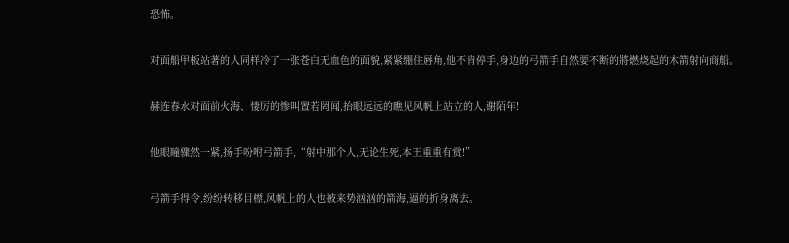恐怖。

对面船甲板站著的人同样冷了一张苍白无血色的面貌,紧紧绷住唇角,他不肯停手,身边的弓箭手自然要不断的將燃烧起的木箭射向商船。

赫连春水对面前火海、悽厉的惨叫置若罔闻,抬眼远远的瞧见风帆上站立的人,谢陌年!

他眼瞳骤然一紧,扬手吩咐弓箭手,“射中那个人,无论生死,本王重重有赏!”

弓箭手得令,纷纷转移目標,风帆上的人也被来势汹汹的箭海,逼的折身离去。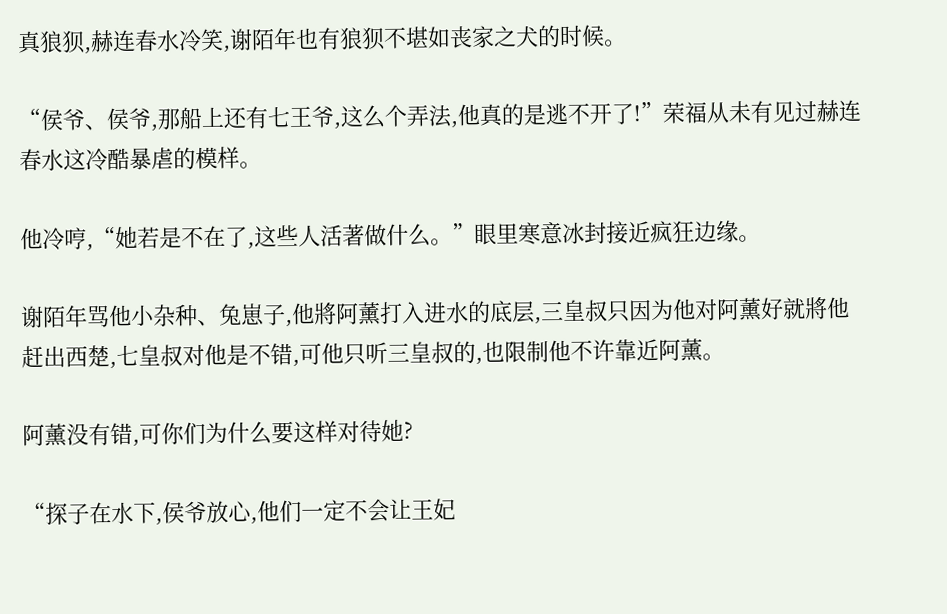真狼狈,赫连春水冷笑,谢陌年也有狼狈不堪如丧家之犬的时候。

“侯爷、侯爷,那船上还有七王爷,这么个弄法,他真的是逃不开了!”荣福从未有见过赫连春水这冷酷暴虐的模样。

他冷哼,“她若是不在了,这些人活著做什么。”眼里寒意冰封接近疯狂边缘。

谢陌年骂他小杂种、兔崽子,他將阿薰打入进水的底层,三皇叔只因为他对阿薰好就將他赶出西楚,七皇叔对他是不错,可他只听三皇叔的,也限制他不许靠近阿薰。

阿薰没有错,可你们为什么要这样对待她?

“探子在水下,侯爷放心,他们一定不会让王妃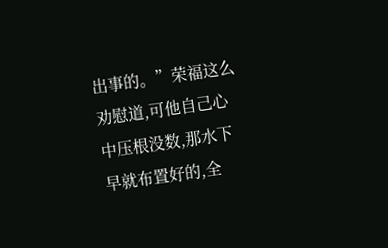出事的。”荣福这么劝慰道,可他自己心中压根没数,那水下早就布置好的,全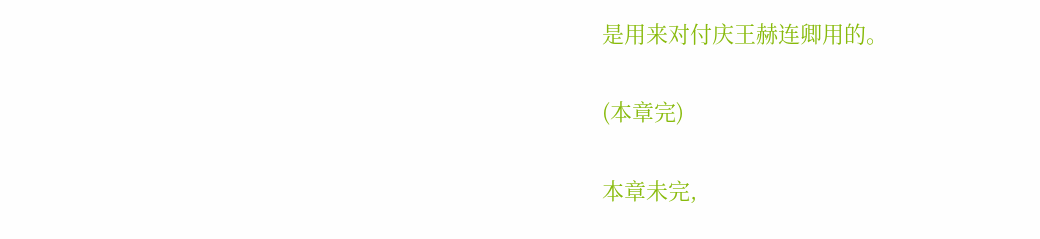是用来对付庆王赫连卿用的。

(本章完)

本章未完,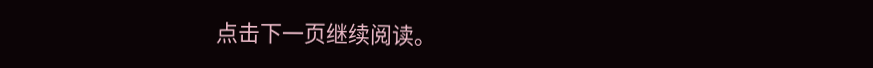点击下一页继续阅读。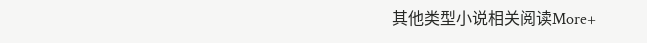其他类型小说相关阅读More+